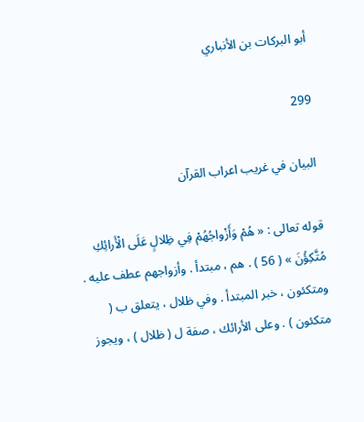أبو البركات بن الأنباري

299

البيان في غريب اعراب القرآن

قوله تعالى : « هُمْ وَأَزْواجُهُمْ فِي ظِلالٍ عَلَى الْأَرائِكِ مُتَّكِؤُنَ » ( 56 ) . هم ، مبتدأ . وأزواجهم عطف عليه . ومتكئون ، خبر المبتدأ . وفي ظلال ، يتعلق ب ( متكئون ) . وعلى الأرائك ، صفة ل ( ظلال ) ، ويجوز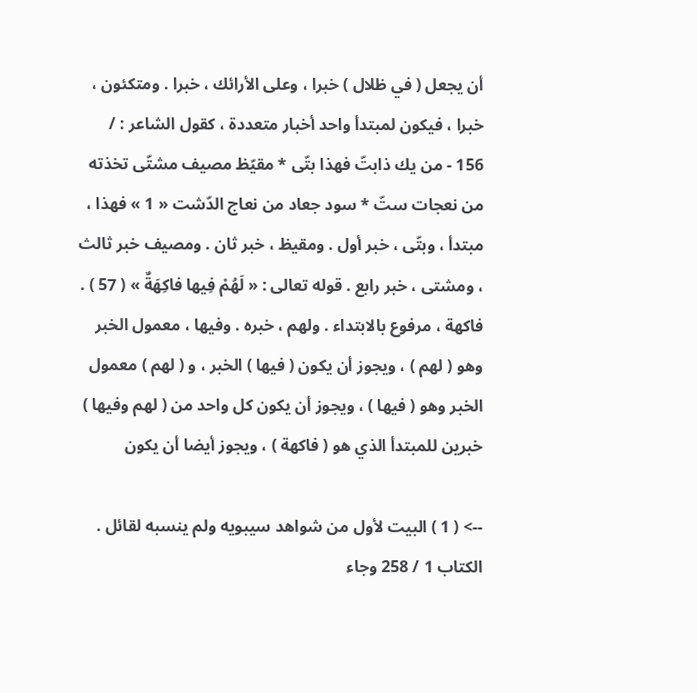أن يجعل ( في ظلال ) خبرا ، وعلى الأرائك ، خبرا . ومتكئون ، خبرا ، فيكون لمبتدأ واحد أخبار متعددة ، كقول الشاعر : / 156 - من يك ذابتّ فهذا بتّى * مقيّظ مصيف مشتّى تخذته من نعجات ستّ * سود جعاد من نعاج الدّشت « 1 » فهذا ، مبتدأ ، وبتّى ، خبر أول . ومقيظ ، خبر ثان . ومصيف خبر ثالث ، ومشتى ، خبر رابع . قوله تعالى : « لَهُمْ فِيها فاكِهَةٌ » ( 57 ) . فاكهة ، مرفوع بالابتداء . ولهم ، خبره . وفيها ، معمول الخبر وهو ( لهم ) ، ويجوز أن يكون ( فيها ) الخبر ، و ( لهم ) معمول الخبر وهو ( فيها ) ، ويجوز أن يكون كل واحد من ( لهم وفيها ) خبرين للمبتدأ الذي هو ( فاكهة ) ، ويجوز أيضا أن يكون

--> ( 1 ) البيت لأول من شواهد سيبويه ولم ينسبه لقائل . الكتاب 1 / 258 وجاء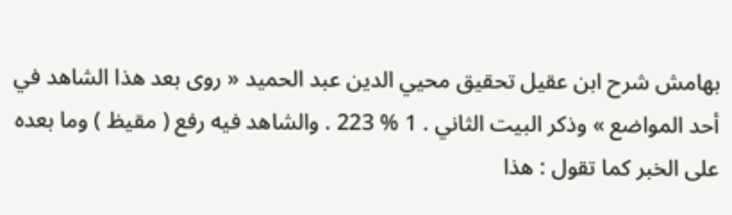بهامش شرح ابن عقيل تحقيق محيي الدين عبد الحميد « روى بعد هذا الشاهد في أحد المواضع » وذكر البيت الثاني . 1 % 223 . والشاهد فيه رفع ( مقيظ ) وما بعده على الخبر كما تقول : هذا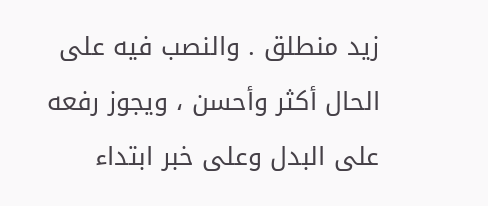زيد منطلق . والنصب فيه على الحال أكثر وأحسن ، ويجوز رفعه على البدل وعلى خبر ابتداء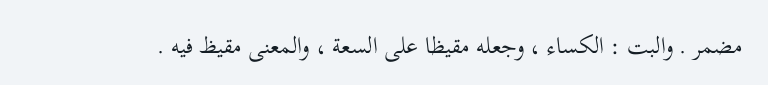مضمر . والبت : الكساء ، وجعله مقيظا على السعة ، والمعنى مقيظ فيه .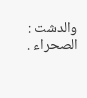والدشت : الصحراء .